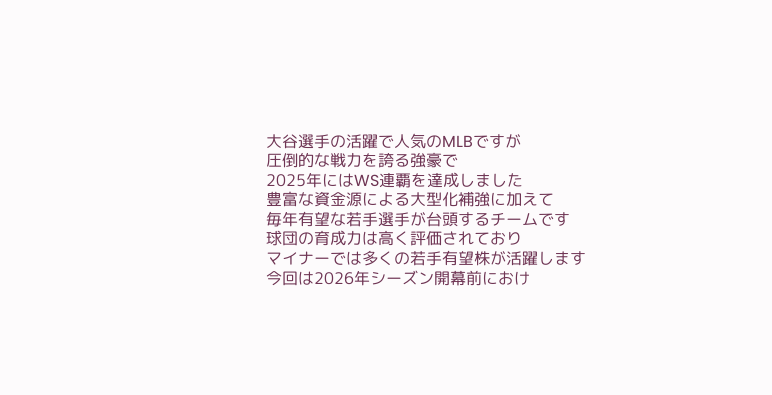大谷選手の活躍で人気のMLBですが
圧倒的な戦力を誇る強豪で
2025年にはWS連覇を達成しました
豊富な資金源による大型化補強に加えて
毎年有望な若手選手が台頭するチームです
球団の育成力は高く評価されており
マイナーでは多くの若手有望株が活躍します
今回は2026年シーズン開幕前におけ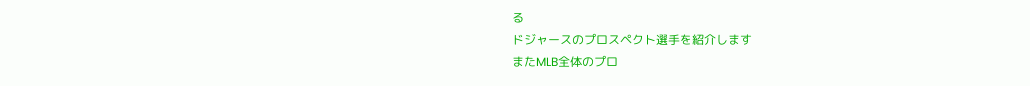る
ドジャースのプロスペクト選手を紹介します
またMLB全体のプロ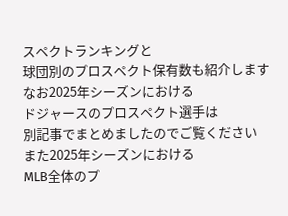スペクトランキングと
球団別のプロスペクト保有数も紹介します
なお2025年シーズンにおける
ドジャースのプロスペクト選手は
別記事でまとめましたのでご覧ください
また2025年シーズンにおける
MLB全体のプ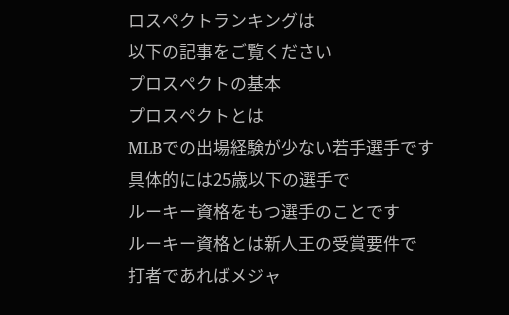ロスペクトランキングは
以下の記事をご覧ください
プロスペクトの基本
プロスペクトとは
MLBでの出場経験が少ない若手選手です
具体的には25歳以下の選手で
ルーキー資格をもつ選手のことです
ルーキー資格とは新人王の受賞要件で
打者であればメジャ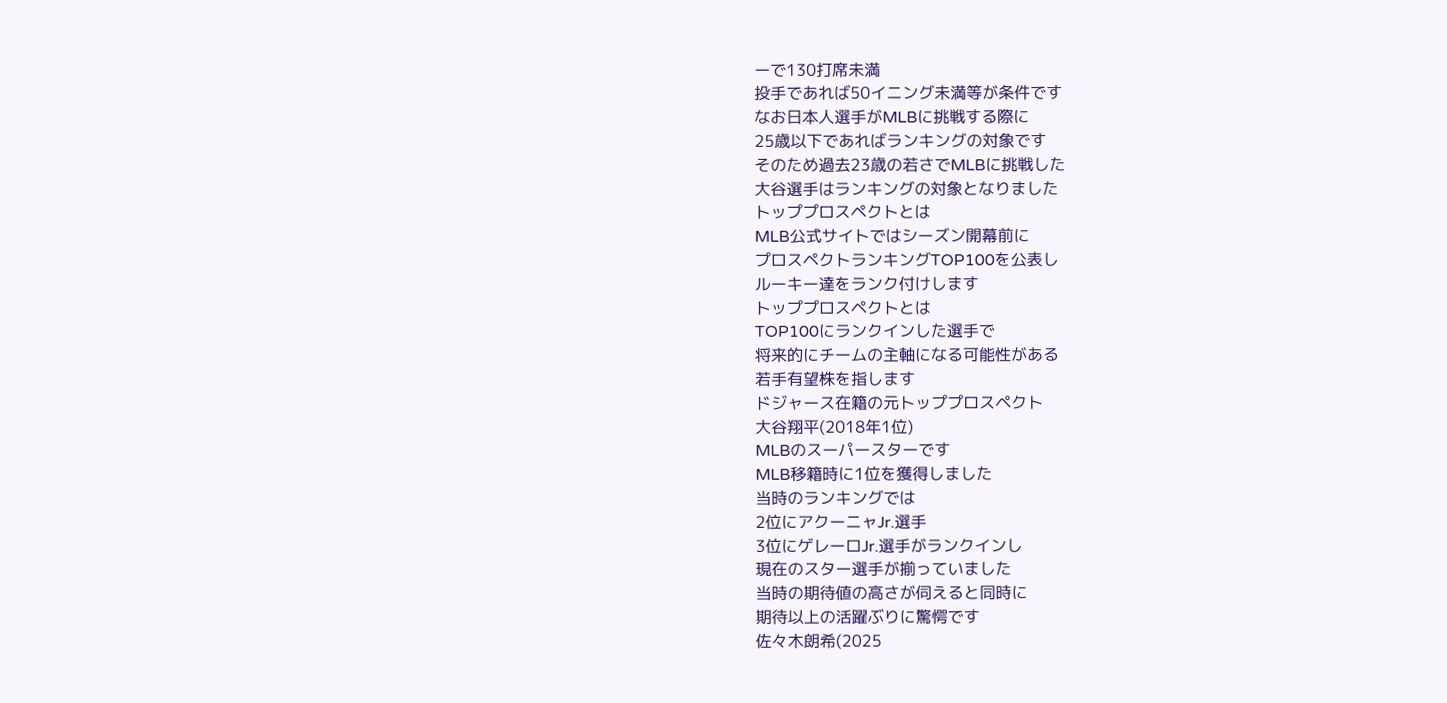ーで130打席未満
投手であれば50イニング未満等が条件です
なお日本人選手がMLBに挑戦する際に
25歳以下であればランキングの対象です
そのため過去23歳の若さでMLBに挑戦した
大谷選手はランキングの対象となりました
トッププロスペクトとは
MLB公式サイトではシーズン開幕前に
プロスペクトランキングTOP100を公表し
ルーキー達をランク付けします
トッププロスペクトとは
TOP100にランクインした選手で
将来的にチームの主軸になる可能性がある
若手有望株を指します
ドジャース在籍の元トッププロスペクト
大谷翔平(2018年1位)
MLBのスーパースターです
MLB移籍時に1位を獲得しました
当時のランキングでは
2位にアクーニャJr.選手
3位にゲレーロJr.選手がランクインし
現在のスター選手が揃っていました
当時の期待値の高さが伺えると同時に
期待以上の活躍ぶりに驚愕です
佐々木朗希(2025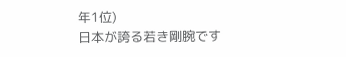年1位)
日本が誇る若き剛腕です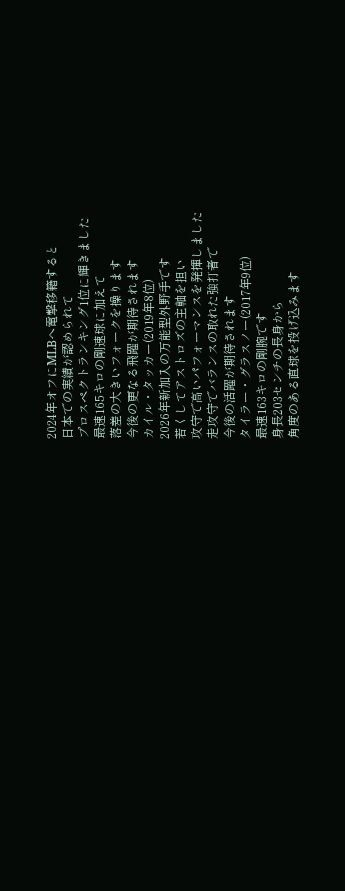2024年オフにMLBへ電撃移籍すると
日本での実績が認められて
プロスペクトランキング1位に輝きました
最速165キロの剛速球に加えて
落差の大きいフォークを操ります
今後の更なる飛躍が期待されます
カイル・タッカー(2019年8位)
2026年新加入の万能型外野手です
若くしてアストロズの主軸を担い
攻守で高いパフォーマンスを発揮しました
走攻守でバランスの取れた強打者で
今後の活躍が期待されます
タイラー・グラスノー(2017年9位)
最速163キロの剛腕です
身長203センチの長身から
角度のある直球を投げ込みます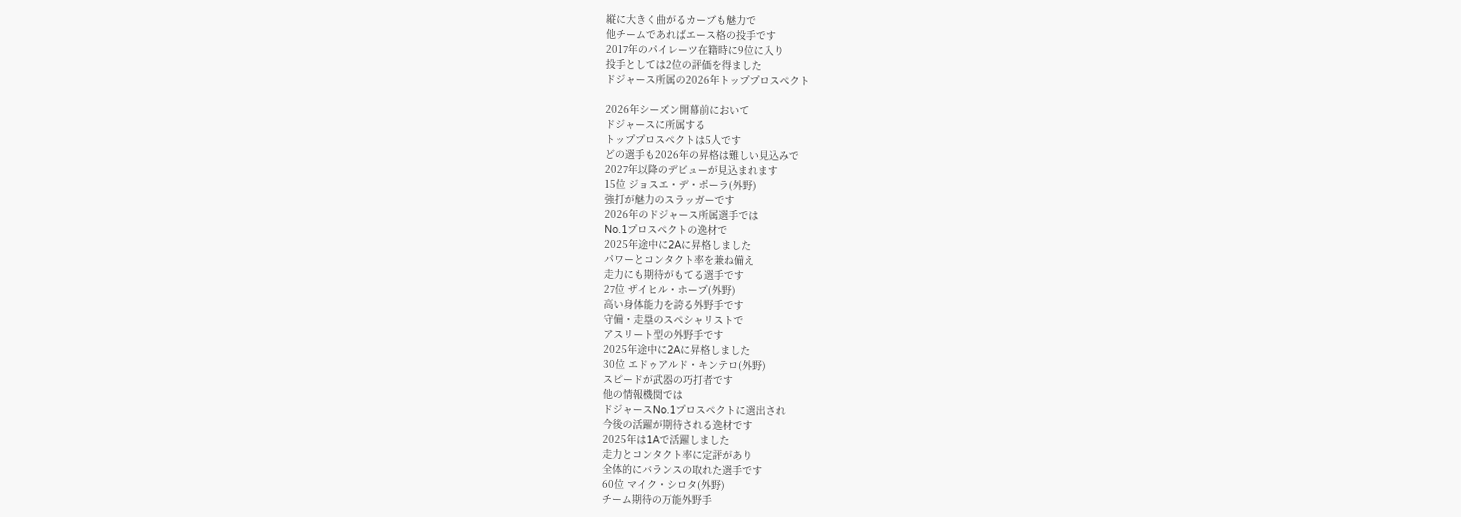縦に大きく曲がるカーブも魅力で
他チームであればエース格の投手です
2017年のパイレーツ在籍時に9位に入り
投手としては2位の評価を得ました
ドジャース所属の2026年トッププロスぺクト

2026年シーズン開幕前において
ドジャースに所属する
トッププロスペクトは5人です
どの選手も2026年の昇格は難しい見込みで
2027年以降のデビューが見込まれます
15位 ジョスエ・デ・ポーラ(外野)
強打が魅力のスラッガーです
2026年のドジャース所属選手では
No.1プロスペクトの逸材で
2025年途中に2Aに昇格しました
パワーとコンタクト率を兼ね備え
走力にも期待がもてる選手です
27位 ザイヒル・ホープ(外野)
高い身体能力を誇る外野手です
守備・走塁のスペシャリストで
アスリート型の外野手です
2025年途中に2Aに昇格しました
30位 エドゥアルド・キンテロ(外野)
スピードが武器の巧打者です
他の情報機関では
ドジャースNo.1プロスペクトに選出され
今後の活躍が期待される逸材です
2025年は1Aで活躍しました
走力とコンタクト率に定評があり
全体的にバランスの取れた選手です
60位 マイク・シロタ(外野)
チーム期待の万能外野手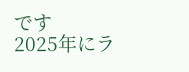です
2025年にラ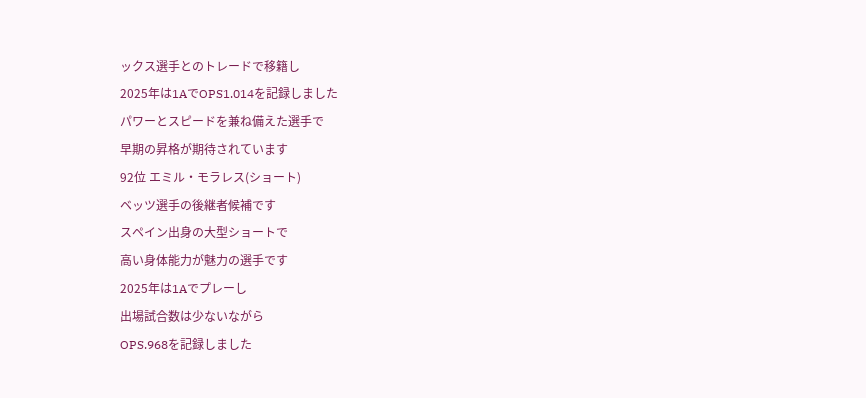ックス選手とのトレードで移籍し
2025年は1AでOPS1.014を記録しました
パワーとスピードを兼ね備えた選手で
早期の昇格が期待されています
92位 エミル・モラレス(ショート)
ベッツ選手の後継者候補です
スペイン出身の大型ショートで
高い身体能力が魅力の選手です
2025年は1Aでプレーし
出場試合数は少ないながら
OPS.968を記録しました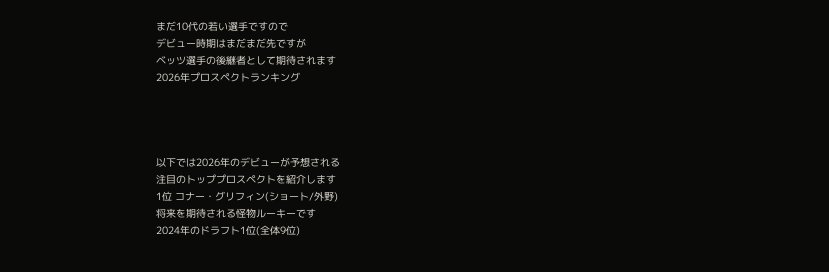まだ10代の若い選手ですので
デビュー時期はまだまだ先ですが
ベッツ選手の後継者として期待されます
2026年プロスペクトランキング




以下では2026年のデビューが予想される
注目のトッププロスペクトを紹介します
1位 コナー・グリフィン(ショート/外野)
将来を期待される怪物ルーキーです
2024年のドラフト1位(全体9位)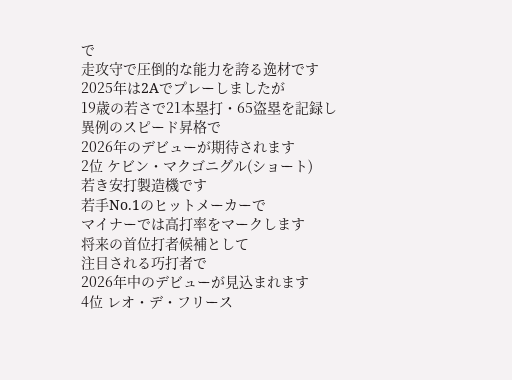で
走攻守で圧倒的な能力を誇る逸材です
2025年は2Aでプレーしましたが
19歳の若さで21本塁打・65盗塁を記録し
異例のスピード昇格で
2026年のデビューが期待されます
2位 ケビン・マクゴニグル(ショート)
若き安打製造機です
若手No.1のヒットメーカーで
マイナーでは高打率をマークします
将来の首位打者候補として
注目される巧打者で
2026年中のデビューが見込まれます
4位 レオ・デ・フリース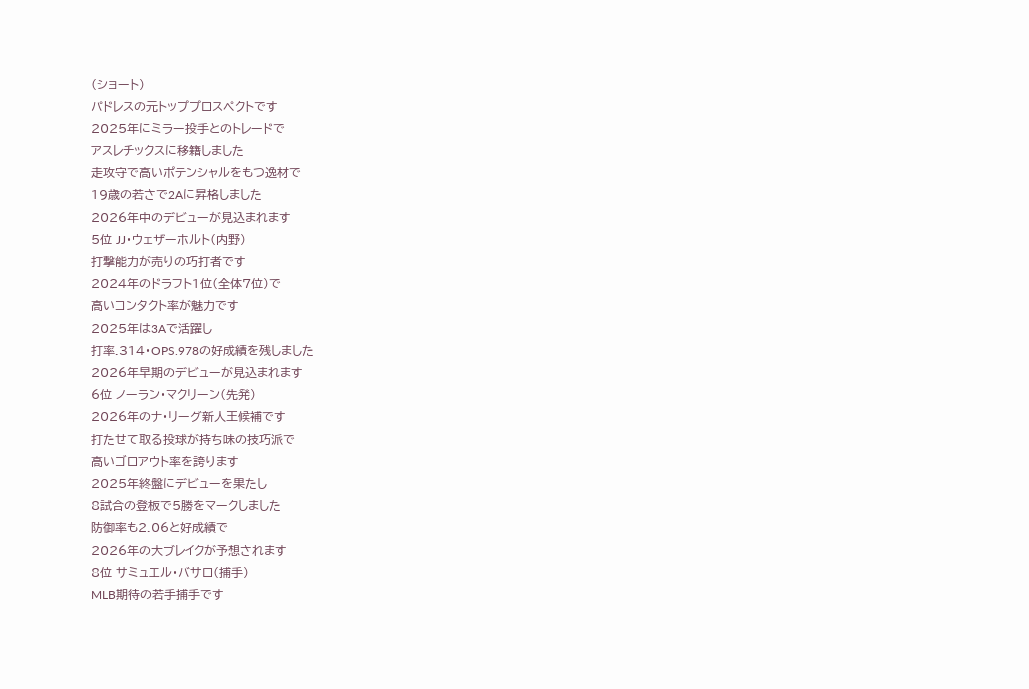(ショート)
パドレスの元トッププロスペクトです
2025年にミラー投手とのトレードで
アスレチックスに移籍しました
走攻守で高いポテンシャルをもつ逸材で
19歳の若さで2Aに昇格しました
2026年中のデビューが見込まれます
5位 JJ・ウェザーホルト(内野)
打撃能力が売りの巧打者です
2024年のドラフト1位(全体7位)で
高いコンタクト率が魅力です
2025年は3Aで活躍し
打率.314・OPS.978の好成績を残しました
2026年早期のデビューが見込まれます
6位 ノーラン・マクリーン(先発)
2026年のナ・リーグ新人王候補です
打たせて取る投球が持ち味の技巧派で
高いゴロアウト率を誇ります
2025年終盤にデビューを果たし
8試合の登板で5勝をマークしました
防御率も2.06と好成績で
2026年の大ブレイクが予想されます
8位 サミュエル・バサロ(捕手)
MLB期待の若手捕手です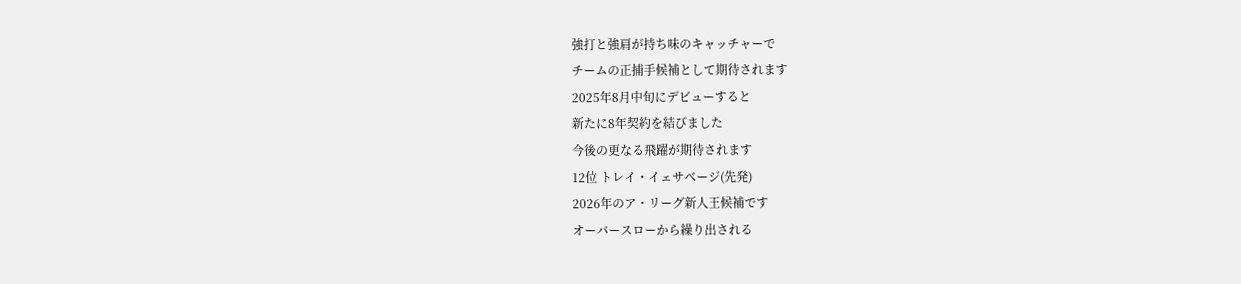強打と強肩が持ち味のキャッチャーで
チームの正捕手候補として期待されます
2025年8月中旬にデビューすると
新たに8年契約を結びました
今後の更なる飛躍が期待されます
12位 トレイ・イェサベージ(先発)
2026年のア・リーグ新人王候補です
オーバースローから繰り出される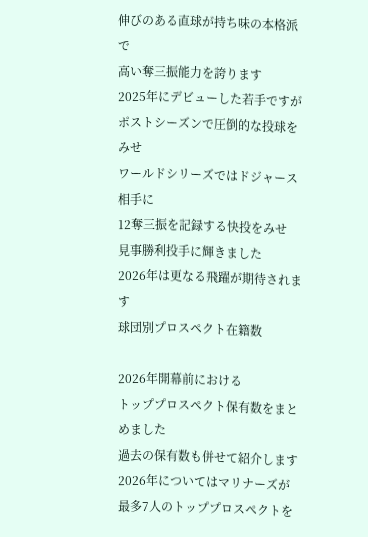伸びのある直球が持ち味の本格派で
高い奪三振能力を誇ります
2025年にデビューした若手ですが
ポストシーズンで圧倒的な投球をみせ
ワールドシリーズではドジャース相手に
12奪三振を記録する快投をみせ
見事勝利投手に輝きました
2026年は更なる飛躍が期待されます
球団別プロスペクト在籍数

2026年開幕前における
トッププロスペクト保有数をまとめました
過去の保有数も併せて紹介します
2026年についてはマリナーズが
最多7人のトッププロスペクトを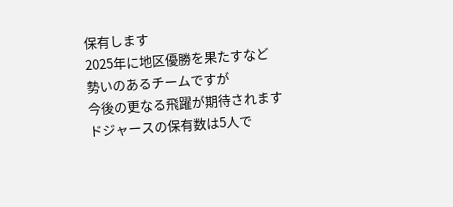保有します
2025年に地区優勝を果たすなど
勢いのあるチームですが
今後の更なる飛躍が期待されます
ドジャースの保有数は5人で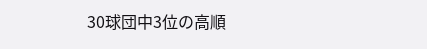30球団中3位の高順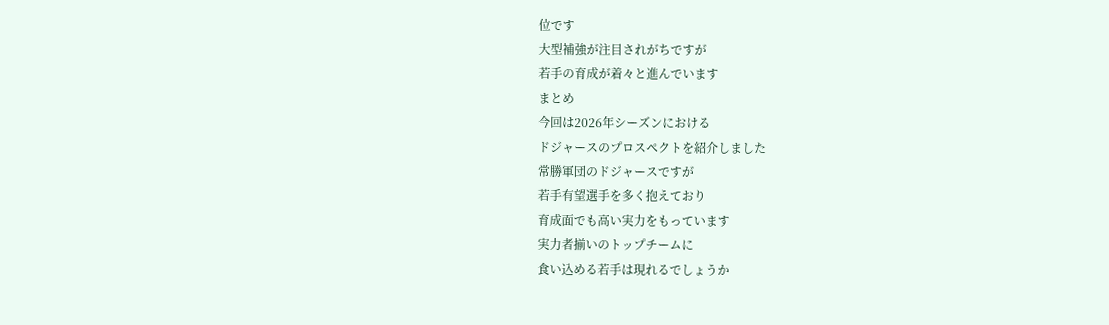位です
大型補強が注目されがちですが
若手の育成が着々と進んでいます
まとめ
今回は2026年シーズンにおける
ドジャースのプロスペクトを紹介しました
常勝軍団のドジャースですが
若手有望選手を多く抱えており
育成面でも高い実力をもっています
実力者揃いのトップチームに
食い込める若手は現れるでしょうか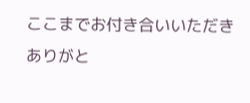ここまでお付き合いいただき
ありがと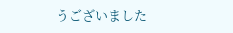うございました